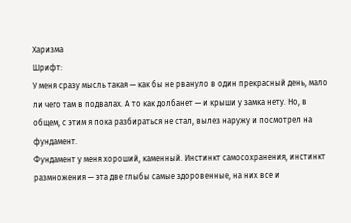Харизма
Шрифт:
У меня сразу мысль такая — как бы не рвануло в один прекрасный день, мало ли чего там в подвалах. А то как долбанет — и крыши у замка нету. Но, в общем, с этим я пока разбираться не стал, вылез наружу и посмотрел на фундамент.
Фундамент у меня хороший, каменный. Инстинкт самосохранения, инстинкт размножения — эта две глыбы самые здоровенные, на них все и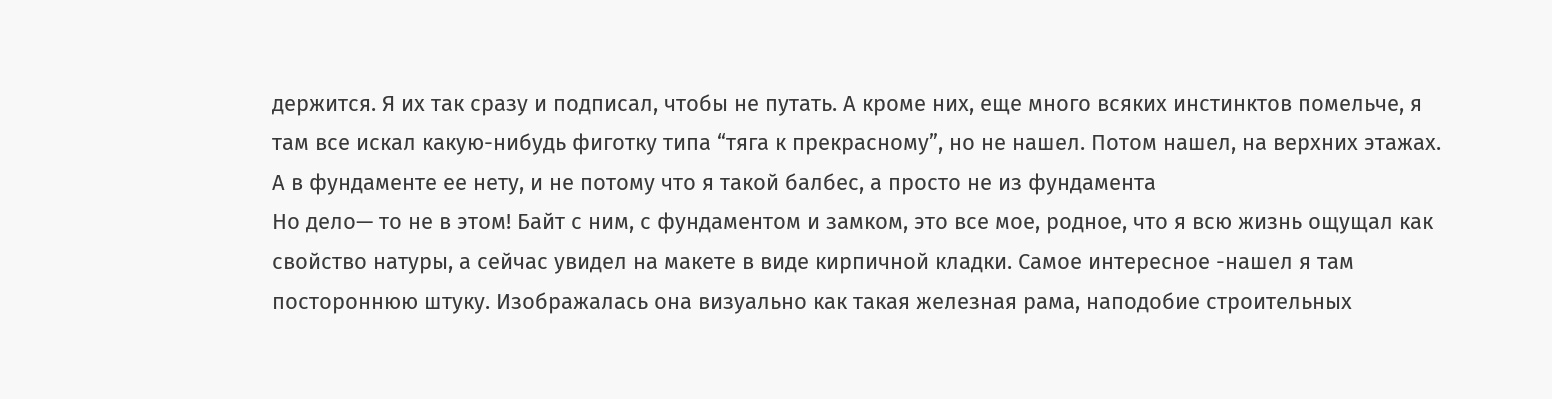держится. Я их так сразу и подписал, чтобы не путать. А кроме них, еще много всяких инстинктов помельче, я там все искал какую-нибудь фиготку типа “тяга к прекрасному”, но не нашел. Потом нашел, на верхних этажах. А в фундаменте ее нету, и не потому что я такой балбес, а просто не из фундамента
Но дело— то не в этом! Байт с ним, с фундаментом и замком, это все мое, родное, что я всю жизнь ощущал как свойство натуры, а сейчас увидел на макете в виде кирпичной кладки. Самое интересное -нашел я там постороннюю штуку. Изображалась она визуально как такая железная рама, наподобие строительных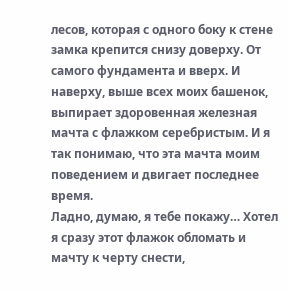лесов, которая с одного боку к стене замка крепится снизу доверху. От самого фундамента и вверх. И наверху, выше всех моих башенок, выпирает здоровенная железная мачта с флажком серебристым. И я так понимаю, что эта мачта моим поведением и двигает последнее время.
Ладно, думаю, я тебе покажу… Хотел я сразу этот флажок обломать и мачту к черту снести,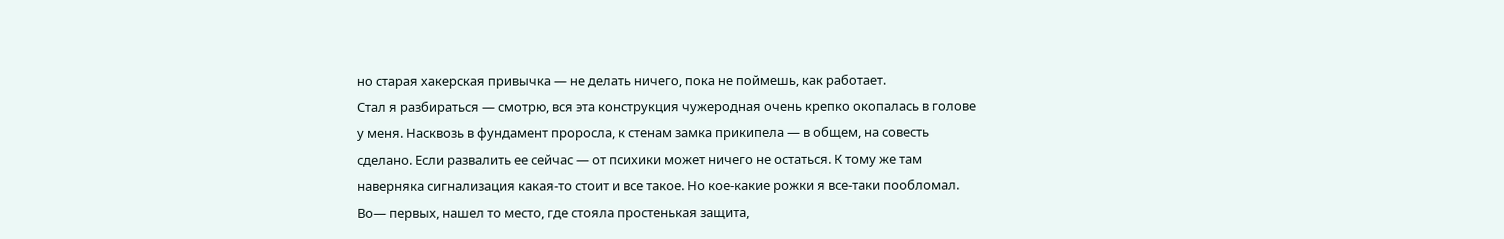но старая хакерская привычка — не делать ничего, пока не поймешь, как работает.
Стал я разбираться — смотрю, вся эта конструкция чужеродная очень крепко окопалась в голове у меня. Насквозь в фундамент проросла, к стенам замка прикипела — в общем, на совесть сделано. Если развалить ее сейчас — от психики может ничего не остаться. К тому же там наверняка сигнализация какая-то стоит и все такое. Но кое-какие рожки я все-таки пообломал.
Во— первых, нашел то место, где стояла простенькая защита,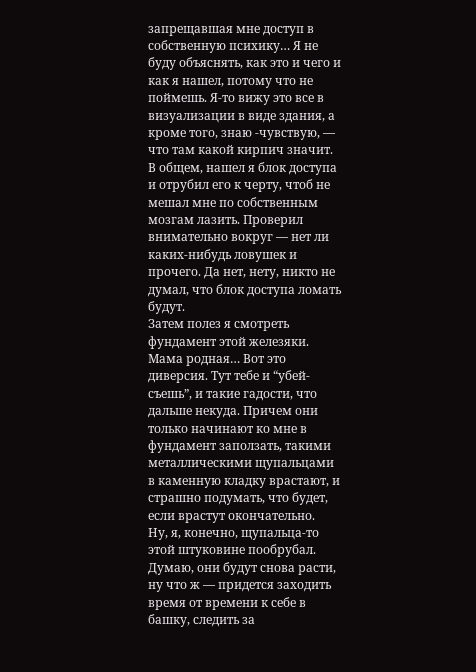запрещавшая мне доступ в собственную психику… Я не буду объяснять, как это и чего и как я нашел, потому что не поймешь. Я-то вижу это все в визуализации в виде здания, а кроме того, знаю -чувствую, — что там какой кирпич значит. В общем, нашел я блок доступа и отрубил его к черту, чтоб не мешал мне по собственным мозгам лазить. Проверил внимательно вокруг — нет ли каких-нибудь ловушек и прочего. Да нет, нету, никто не думал, что блок доступа ломать будут.
Затем полез я смотреть фундамент этой железяки. Мама родная… Вот это диверсия. Тут тебе и “убей-съешь”, и такие гадости, что дальше некуда. Причем они только начинают ко мне в фундамент заползать, такими металлическими щупальцами в каменную кладку врастают, и страшно подумать, что будет, если врастут окончательно.
Ну, я, конечно, щупальца-то этой штуковине пообрубал. Думаю, они будут снова расти, ну что ж — придется заходить время от времени к себе в башку, следить за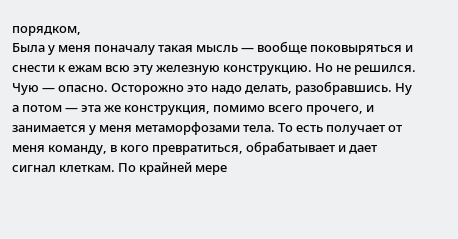порядком,
Была у меня поначалу такая мысль — вообще поковыряться и снести к ежам всю эту железную конструкцию. Но не решился. Чую — опасно. Осторожно это надо делать, разобравшись. Ну а потом — эта же конструкция, помимо всего прочего, и занимается у меня метаморфозами тела. То есть получает от меня команду, в кого превратиться, обрабатывает и дает сигнал клеткам. По крайней мере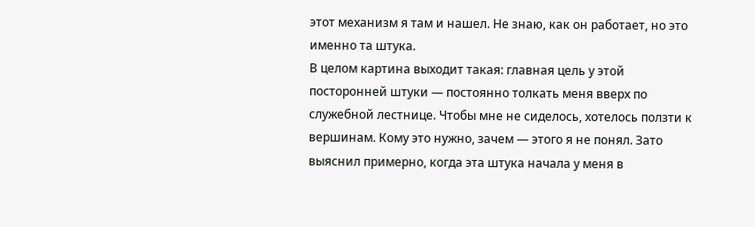этот механизм я там и нашел. Не знаю, как он работает, но это именно та штука.
В целом картина выходит такая: главная цель у этой посторонней штуки — постоянно толкать меня вверх по служебной лестнице. Чтобы мне не сиделось, хотелось ползти к вершинам. Кому это нужно, зачем — этого я не понял. Зато выяснил примерно, когда эта штука начала у меня в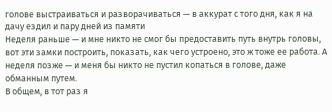голове выстраиваться и разворачиваться — в аккурат с того дня, как я на дачу ездил и пару дней из памяти
Неделя раньше — и мне никто не смог бы предоставить путь внутрь головы, вот эти замки построить, показать, как чего устроено, это ж тоже ее работа. А неделя позже — и меня бы никто не пустил копаться в голове, даже обманным путем.
В общем, в тот раз я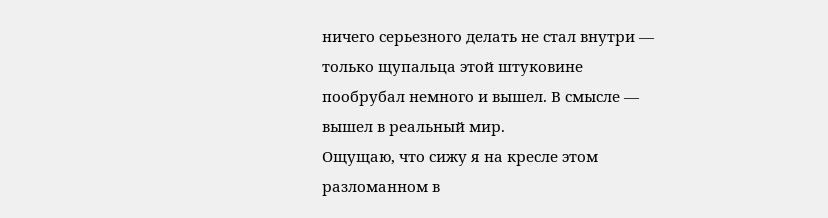ничего серьезного делать не стал внутри — только щупальца этой штуковине пообрубал немного и вышел. В смысле — вышел в реальный мир.
Ощущаю, что сижу я на кресле этом разломанном в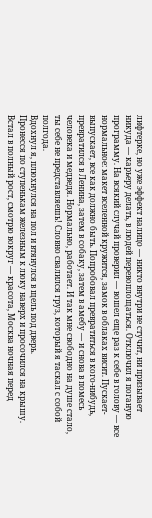лифтерке, но уже эффект налицо — никто внутри не стучит, ни призывает никуда — карьеру делать, в людей перевоплощаться. Отключил я поганую программу. На всякий случай проверил — вошел еще раз к себе в голову — все нормальное: макет вселенной кружится, замок в облаках висит. Пускает-выпускает, все как должно быть. Попробовал превратиться в кого-нибудь, превратился в Ленина, затем в собаку, затем в амебу — и снова в помесь человека и медведя. Нормально, работает. И так мне свободно на душе стало, ты себе не представляешь! Словно свалился груз, который я таскал с собой полгода.
Вдохнул я, плюхнулся на пол и втянулся в щель под дверь.
Пронесся по ступенькам железным к люку наверх и просочился на крышу. Встал в полный рост, смотрю вокруг — красота, Москва ночная перед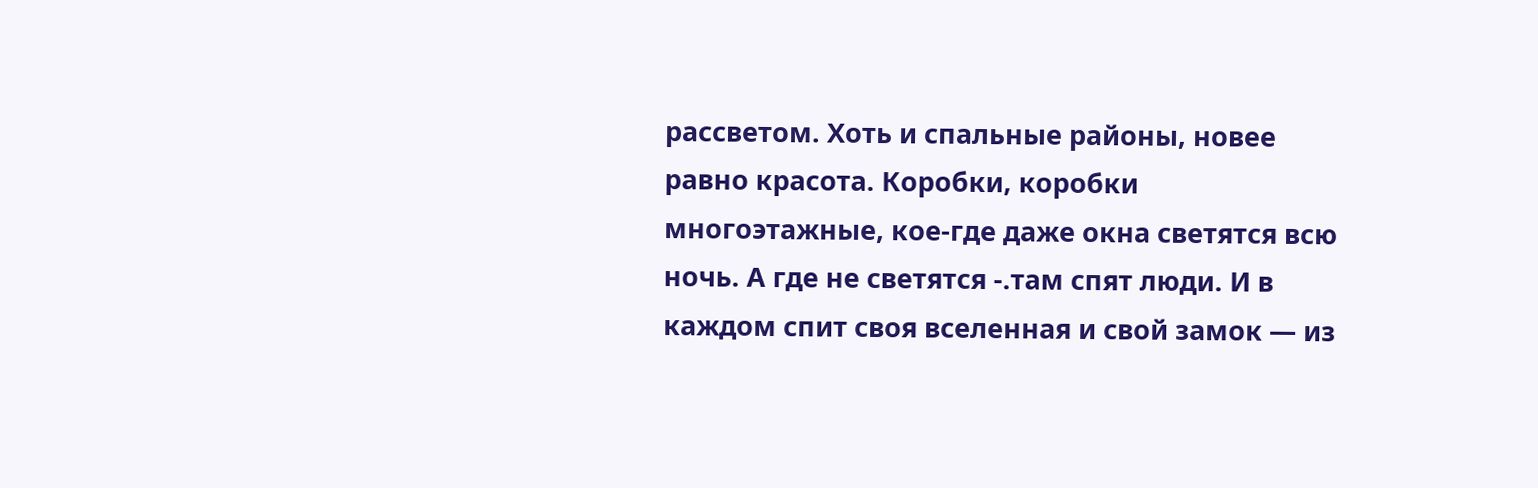рассветом. Хоть и спальные районы, новее равно красота. Коробки, коробки многоэтажные, кое-где даже окна светятся всю ночь. А где не светятся -.там спят люди. И в каждом спит своя вселенная и свой замок — из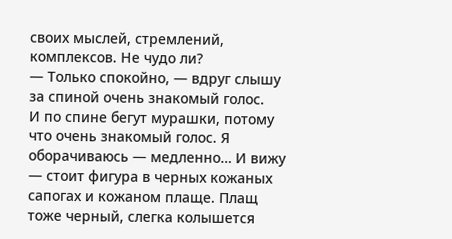своих мыслей, стремлений, комплексов. Не чудо ли?
— Только спокойно, — вдруг слышу за спиной очень знакомый голос.
И по спине бегут мурашки, потому что очень знакомый голос. Я оборачиваюсь — медленно… И вижу — стоит фигура в черных кожаных сапогах и кожаном плаще. Плащ тоже черный, слегка колышется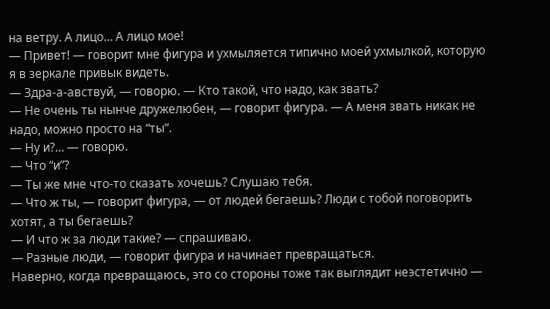на ветру. А лицо… А лицо мое!
— Привет! — говорит мне фигура и ухмыляется типично моей ухмылкой, которую я в зеркале привык видеть.
— Здра-а-авствуй, — говорю. — Кто такой, что надо, как звать?
— Не очень ты нынче дружелюбен, — говорит фигура. — А меня звать никак не надо, можно просто на “ты”.
— Ну и?… — говорю.
— Что “и”?
— Ты же мне что-то сказать хочешь? Слушаю тебя.
— Что ж ты, — говорит фигура, — от людей бегаешь? Люди с тобой поговорить хотят, а ты бегаешь?
— И что ж за люди такие? — спрашиваю.
— Разные люди, — говорит фигура и начинает превращаться.
Наверно, когда превращаюсь, это со стороны тоже так выглядит неэстетично —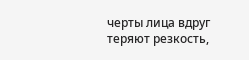черты лица вдруг теряют резкость,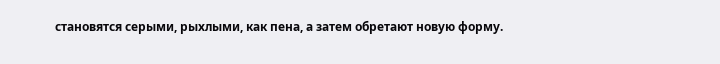становятся серыми, рыхлыми, как пена, а затем обретают новую форму.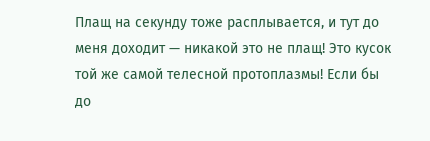Плащ на секунду тоже расплывается, и тут до меня доходит — никакой это не плащ! Это кусок той же самой телесной протоплазмы! Если бы до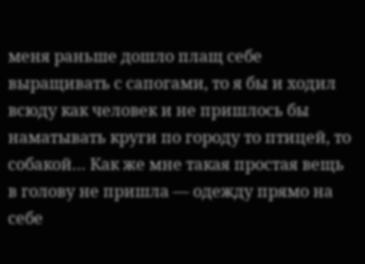меня раньше дошло плащ себе выращивать с сапогами, то я бы и ходил всюду как человек и не пришлось бы наматывать круги по городу то птицей, то собакой… Как же мне такая простая вещь в голову не пришла — одежду прямо на себе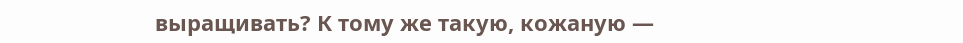выращивать? К тому же такую, кожаную —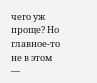чего уж проще? Но главное-то не в этом —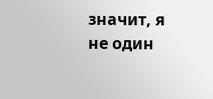значит, я не один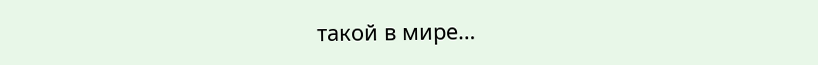такой в мире…